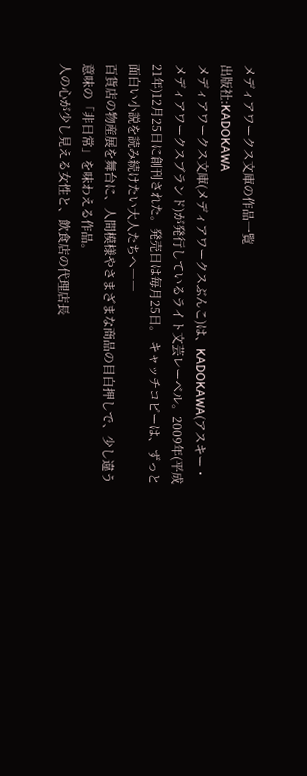メディアワークス文庫の作品一覧
出版社:KADOKAWA
メディアワークス文庫(メディアワークスぶんこ)は、KADOKAWA(アスキー・メディアワークスブランド)が発行しているライト文芸レーベル。2009年(平成21年)12月25日に創刊された。発売日は毎月25日。 キャッチコピーは、ずっと面白い小説を読み続けたい大人たちへ――
百貨店の物産展を舞台に、人間模様やさまざまな商品の目白押しで、少し違う意味の「非日常」を味わえる作品。
人の心が少し見える女性と、飲食店の代理店長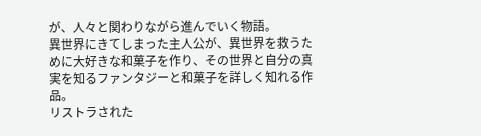が、人々と関わりながら進んでいく物語。
異世界にきてしまった主人公が、異世界を救うために大好きな和菓子を作り、その世界と自分の真実を知るファンタジーと和菓子を詳しく知れる作品。
リストラされた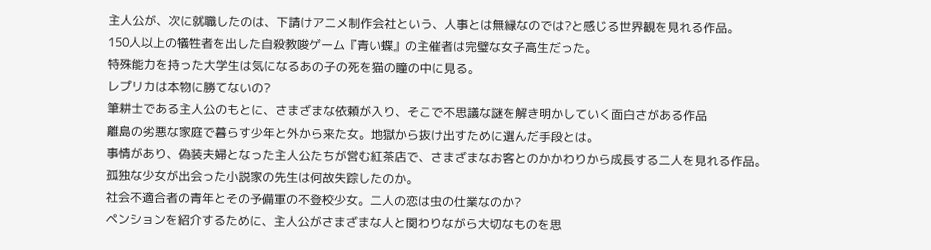主人公が、次に就職したのは、下請けアニメ制作会社という、人事とは無縁なのでは?と感じる世界観を見れる作品。
150人以上の犠牲者を出した自殺教唆ゲーム『青い蝶』の主催者は完璧な女子高生だった。
特殊能力を持った大学生は気になるあの子の死を猫の瞳の中に見る。
レプリカは本物に勝てないの?
筆耕士である主人公のもとに、さまざまな依頼が入り、そこで不思議な謎を解き明かしていく面白さがある作品
離島の劣悪な家庭で暮らす少年と外から来た女。地獄から抜け出すために選んだ手段とは。
事情があり、偽装夫婦となった主人公たちが営む紅茶店で、さまざまなお客とのかかわりから成長する二人を見れる作品。
孤独な少女が出会った小説家の先生は何故失踪したのか。
社会不適合者の青年とその予備軍の不登校少女。二人の恋は虫の仕業なのか?
ペンションを紹介するために、主人公がさまざまな人と関わりながら大切なものを思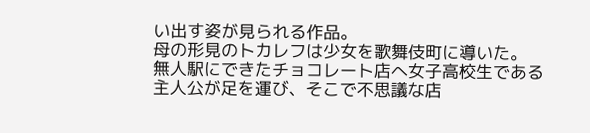い出す姿が見られる作品。
母の形見のトカレフは少女を歌舞伎町に導いた。
無人駅にできたチョコレート店へ女子高校生である主人公が足を運び、そこで不思議な店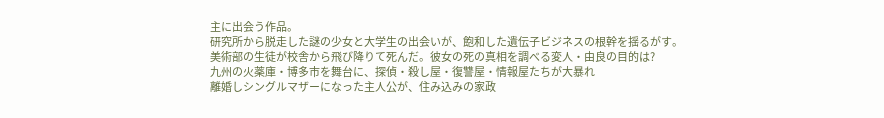主に出会う作品。
研究所から脱走した謎の少女と大学生の出会いが、飽和した遺伝子ビジネスの根幹を揺るがす。
美術部の生徒が校舎から飛び降りて死んだ。彼女の死の真相を調べる変人・由良の目的は?
九州の火薬庫・博多市を舞台に、探偵・殺し屋・復讐屋・情報屋たちが大暴れ
離婚しシングルマザーになった主人公が、住み込みの家政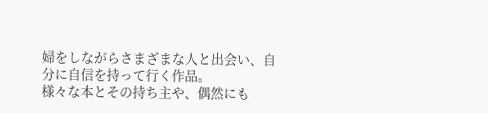婦をしながらさまざまな人と出会い、自分に自信を持って行く作品。
様々な本とその持ち主や、偶然にも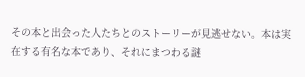その本と出会った人たちとのストーリーが見逃せない。本は実在する有名な本であり、それにまつわる謎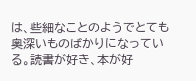は、些細なことのようでとても奥深いものばかりになっている。読書が好き、本が好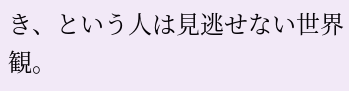き、という人は見逃せない世界観。